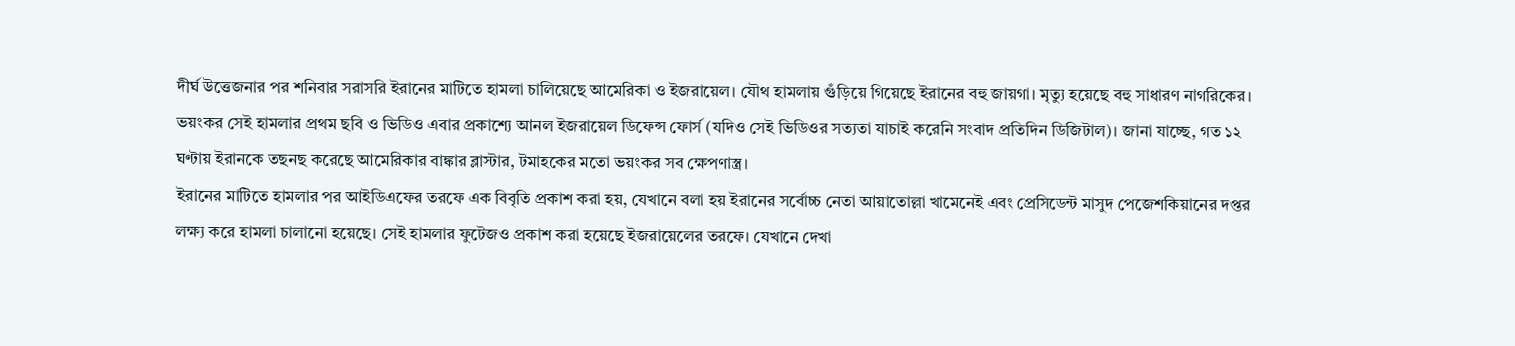দীর্ঘ উত্তেজনার পর শনিবার সরাসরি ইরানের মাটিতে হামলা চালিয়েছে আমেরিকা ও ইজরায়েল। যৌথ হামলায় গুঁড়িয়ে গিয়েছে ইরানের বহু জায়গা। মৃত্যু হয়েছে বহু সাধারণ নাগরিকের। ভয়ংকর সেই হামলার প্রথম ছবি ও ভিডিও এবার প্রকাশ্যে আনল ইজরায়েল ডিফেন্স ফোর্স (যদিও সেই ভিডিওর সত্যতা যাচাই করেনি সংবাদ প্রতিদিন ডিজিটাল)। জানা যাচ্ছে, গত ১২ ঘণ্টায় ইরানকে তছনছ করেছে আমেরিকার বাঙ্কার ব্লাস্টার, টমাহকের মতো ভয়ংকর সব ক্ষেপণাস্ত্র।
ইরানের মাটিতে হামলার পর আইডিএফের তরফে এক বিবৃতি প্রকাশ করা হয়, যেখানে বলা হয় ইরানের সর্বোচ্চ নেতা আয়াতোল্লা খামেনেই এবং প্রেসিডেন্ট মাসুদ পেজেশকিয়ানের দপ্তর লক্ষ্য করে হামলা চালানো হয়েছে। সেই হামলার ফুটেজও প্রকাশ করা হয়েছে ইজরায়েলের তরফে। যেখানে দেখা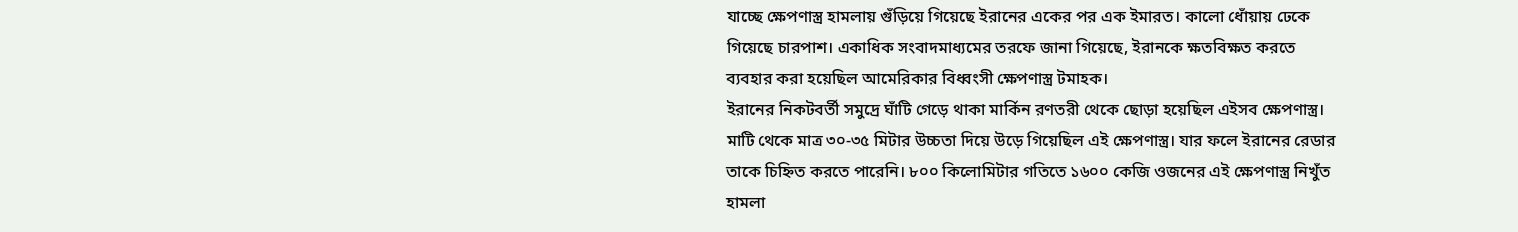যাচ্ছে ক্ষেপণাস্ত্র হামলায় গুঁড়িয়ে গিয়েছে ইরানের একের পর এক ইমারত। কালো ধোঁয়ায় ঢেকে গিয়েছে চারপাশ। একাধিক সংবাদমাধ্যমের তরফে জানা গিয়েছে, ইরানকে ক্ষতবিক্ষত করতে ব্যবহার করা হয়েছিল আমেরিকার বিধ্বংসী ক্ষেপণাস্ত্র টমাহক।
ইরানের নিকটবর্তী সমুদ্রে ঘাঁটি গেড়ে থাকা মার্কিন রণতরী থেকে ছোড়া হয়েছিল এইসব ক্ষেপণাস্ত্র। মাটি থেকে মাত্র ৩০-৩৫ মিটার উচ্চতা দিয়ে উড়ে গিয়েছিল এই ক্ষেপণাস্ত্র। যার ফলে ইরানের রেডার তাকে চিহ্নিত করতে পারেনি। ৮০০ কিলোমিটার গতিতে ১৬০০ কেজি ওজনের এই ক্ষেপণাস্ত্র নিখুঁত হামলা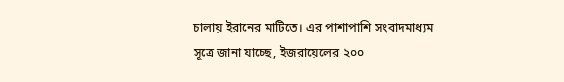চালায় ইরানের মাটিতে। এর পাশাপাশি সংবাদমাধ্যম সূত্রে জানা যাচ্ছে, ইজরায়েলের ২০০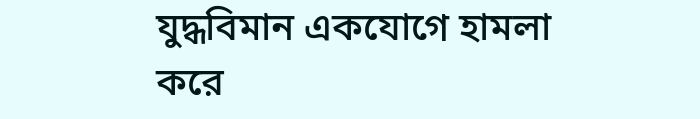যুদ্ধবিমান একযোগে হামলা করে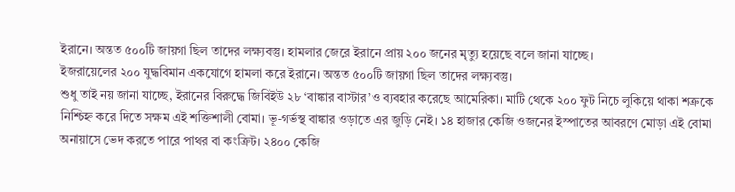ইরানে। অন্তত ৫০০টি জায়গা ছিল তাদের লক্ষ্যবস্তু। হামলার জেরে ইরানে প্রায় ২০০ জনের মৃত্যু হয়েছে বলে জানা যাচ্ছে।
ইজরায়েলের ২০০ যুদ্ধবিমান একযোগে হামলা করে ইরানে। অন্তত ৫০০টি জায়গা ছিল তাদের লক্ষ্যবস্তু।
শুধু তাই নয় জানা যাচ্ছে, ইরানের বিরুদ্ধে জিবিইউ ২৮ ‘বাঙ্কার বাস্টার’ও ব্যবহার করেছে আমেরিকা। মাটি থেকে ২০০ ফুট নিচে লুকিয়ে থাকা শত্রুকে নিশ্চিহ্ন করে দিতে সক্ষম এই শক্তিশালী বোমা। ভূ-গর্ভস্থ বাঙ্কার ওড়াতে এর জুড়ি নেই। ১৪ হাজার কেজি ওজনের ইস্পাতের আবরণে মোড়া এই বোমা অনায়াসে ভেদ করতে পারে পাথর বা কংক্রিট। ২৪০০ কেজি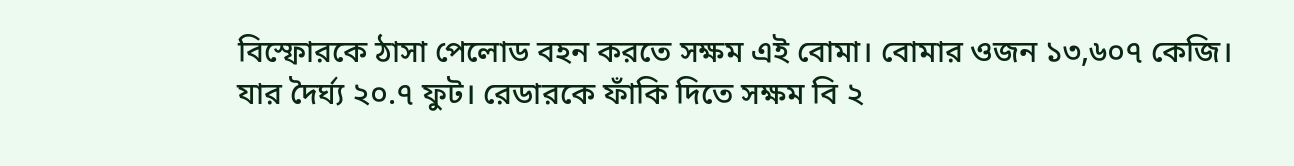বিস্ফোরকে ঠাসা পেলোড বহন করতে সক্ষম এই বোমা। বোমার ওজন ১৩,৬০৭ কেজি। যার দৈর্ঘ্য ২০.৭ ফুট। রেডারকে ফাঁকি দিতে সক্ষম বি ২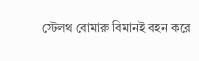স্টেলথ বোমারু বিমানই বহন করে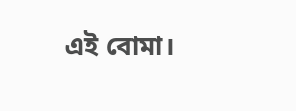এই বোমা।